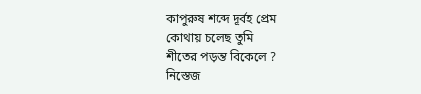কাপুরুষ শব্দে দূর্বহ প্রেম
কোথায় চলেছ তুমি
শীতের পড়ন্ত বিকেলে ?
নিস্তেজ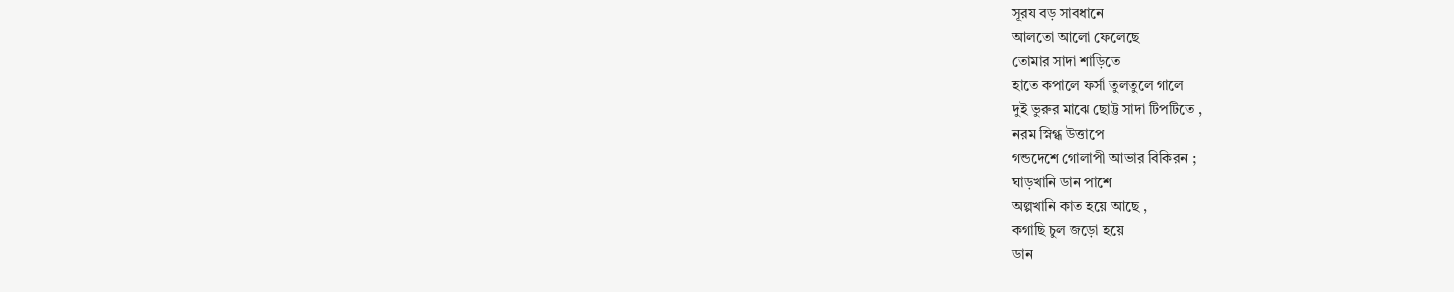সূরয বড় সাবধানে
আলতো আলো ফেলেছে
তোমার সাদা শাড়িতে
হাতে কপালে ফর্সা তুলতুলে গালে
দুই ভুরুর মাঝে ছোট্ট সাদা টিপটিতে ,
নরম স্নিগ্ধ উত্তাপে
গন্ডদেশে গোলাপী আভার বিকিরন ;
ঘাড়খানি ডান পাশে
অল্পখানি কাত হয়ে আছে ,
কগাছি চুল জড়ো হয়ে
ডান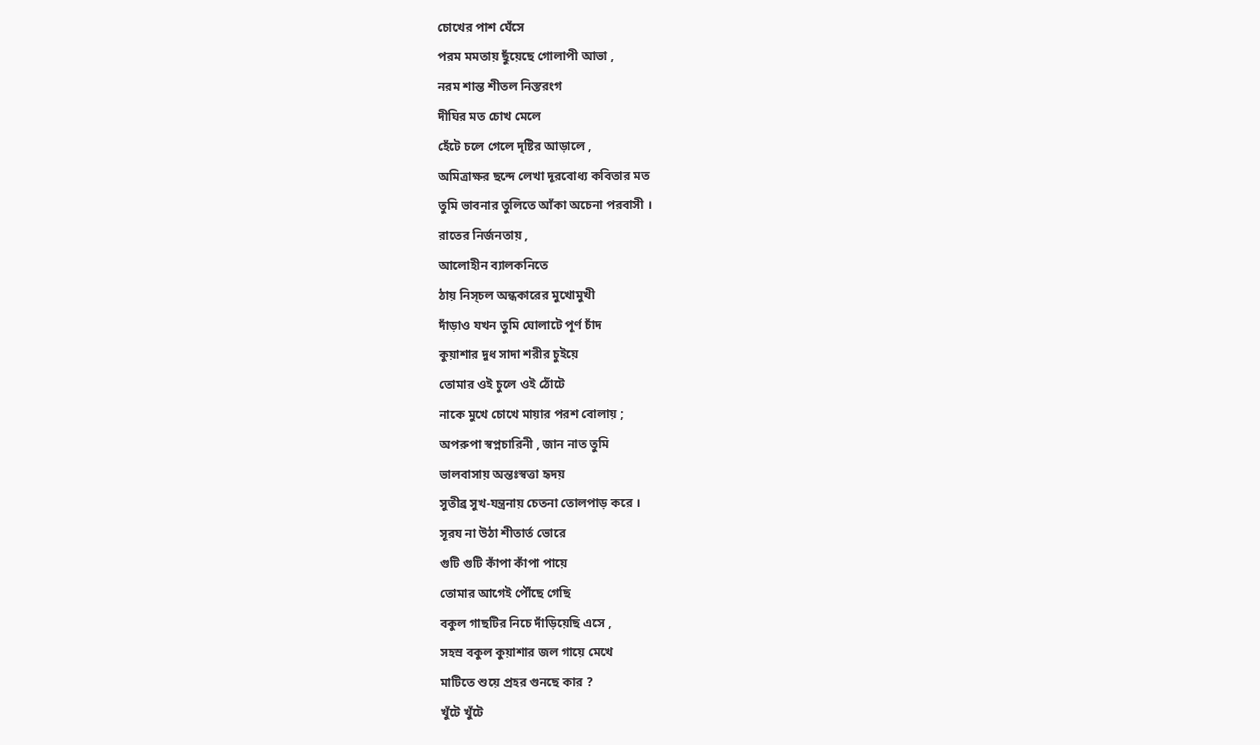চোখের পাশ ঘেঁসে
পরম মমতায় ছুঁয়েছে গোলাপী আভা ,
নরম শান্ত শীতল নিস্তরংগ
দীঘির মত চোখ মেলে
হেঁটে চলে গেলে দৃষ্টির আড়ালে ,
অমিত্রাক্ষর ছন্দে লেখা দূরবোধ্য কবিতার মত
তুমি ভাবনার তুলিতে আঁকা অচেনা পরবাসী ।
রাতের নির্জনতায় ,
আলোহীন ব্যালকনিতে
ঠায় নিস্চল অন্ধকারের মুখোমুখী
দাঁড়াও যখন তুমি ঘোলাটে পূর্ণ চাঁদ
কুয়াশার দুধ সাদা শরীর চুইয়ে
তোমার ওই চুলে ওই ঠোঁটে
নাকে মুখে চোখে মায়ার পরশ বোলায় ;
অপরুপা স্বপ্নচারিনী , জান নাত তুমি
ভালবাসায় অন্তঃস্বত্তা হৃদয়
সুতীব্র সুখ-যন্ত্রনায় চেতনা তোলপাড় করে ।
সূরয না উঠা শীতার্ত ভোরে
গুটি গুটি কাঁপা কাঁপা পায়ে
তোমার আগেই পৌঁছে গেছি
বকুল গাছটির নিচে দাঁড়িয়েছি এসে ,
সহস্র বকুল কুয়াশার জল গায়ে মেখে
মাটিতে শুয়ে প্রহর গুনছে কার ?
খুঁটে খুঁটে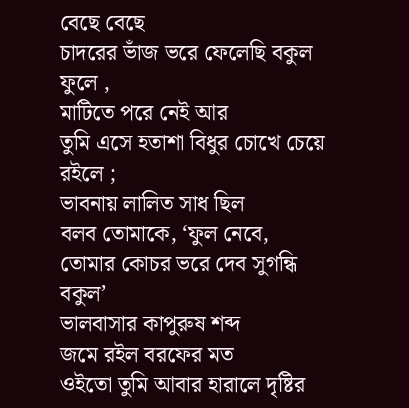বেছে বেছে
চাদরের ভাঁজ ভরে ফেলেছি বকুল ফুলে ,
মাটিতে পরে নেই আর
তুমি এসে হতাশা বিধুর চোখে চেয়ে রইলে ;
ভাবনায় লালিত সাধ ছিল
বলব তোমাকে, ‘ফুল নেবে,
তোমার কোচর ভরে দেব সুগন্ধি বকুল’
ভালবাসার কাপুরুষ শব্দ
জমে রইল বরফের মত
ওইতো তুমি আবার হারালে দৃষ্টির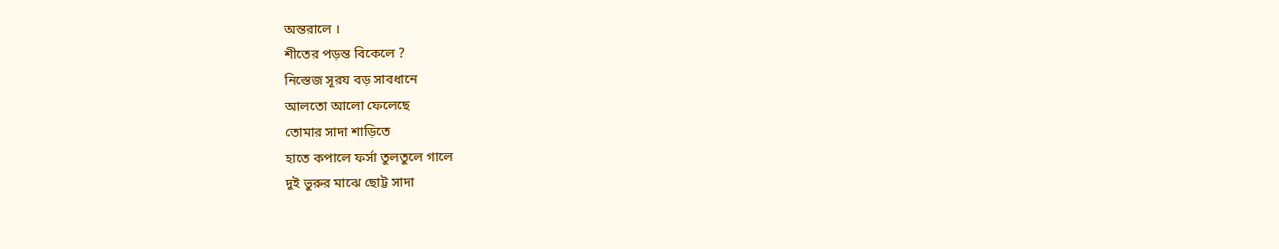অন্তরালে ।
শীতের পড়ন্ত বিকেলে ?
নিস্তেজ সূরয বড় সাবধানে
আলতো আলো ফেলেছে
তোমার সাদা শাড়িতে
হাতে কপালে ফর্সা তুলতুলে গালে
দুই ভুরুর মাঝে ছোট্ট সাদা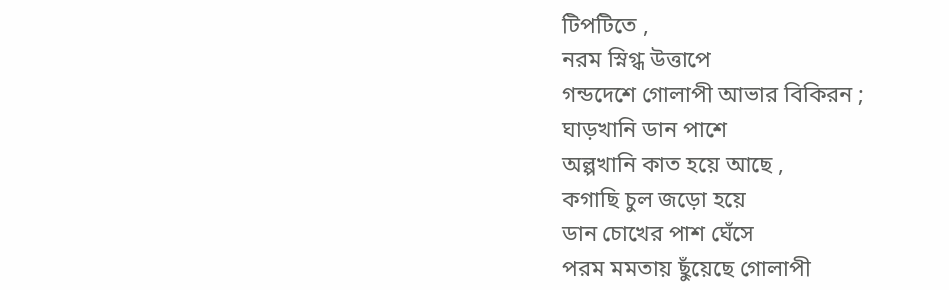টিপটিতে ,
নরম স্নিগ্ধ উত্তাপে
গন্ডদেশে গোলাপী আভার বিকিরন ;
ঘাড়খানি ডান পাশে
অল্পখানি কাত হয়ে আছে ,
কগাছি চুল জড়ো হয়ে
ডান চোখের পাশ ঘেঁসে
পরম মমতায় ছুঁয়েছে গোলাপী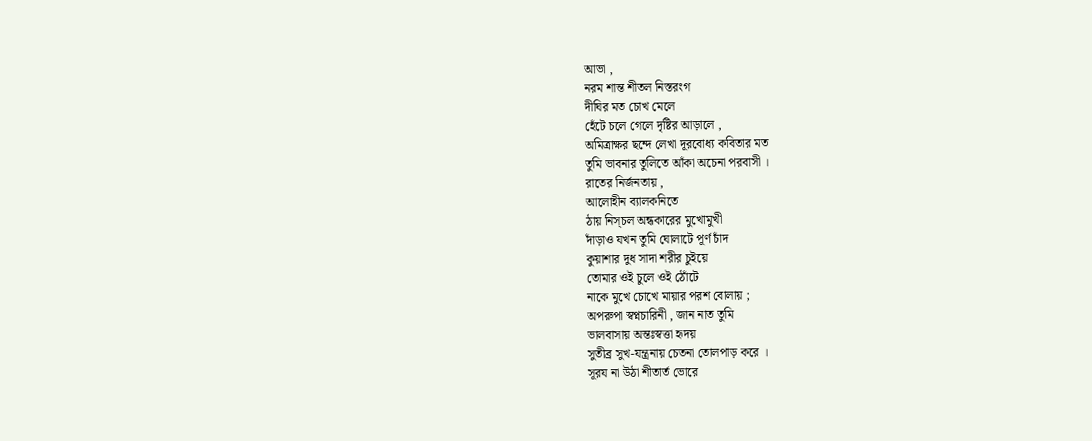আভা ,
নরম শান্ত শীতল নিস্তরংগ
দীঘির মত চোখ মেলে
হেঁটে চলে গেলে দৃষ্টির আড়ালে ,
অমিত্রাক্ষর ছন্দে লেখা দূরবোধ্য কবিতার মত
তুমি ভাবনার তুলিতে আঁকা অচেনা পরবাসী ।
রাতের নির্জনতায় ,
আলোহীন ব্যালকনিতে
ঠায় নিস্চল অন্ধকারের মুখোমুখী
দাঁড়াও যখন তুমি ঘোলাটে পূর্ণ চাঁদ
কুয়াশার দুধ সাদা শরীর চুইয়ে
তোমার ওই চুলে ওই ঠোঁটে
নাকে মুখে চোখে মায়ার পরশ বোলায় ;
অপরুপা স্বপ্নচারিনী , জান নাত তুমি
ভালবাসায় অন্তঃস্বত্তা হৃদয়
সুতীব্র সুখ-যন্ত্রনায় চেতনা তোলপাড় করে ।
সূরয না উঠা শীতার্ত ভোরে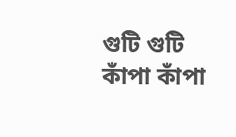গুটি গুটি কাঁপা কাঁপা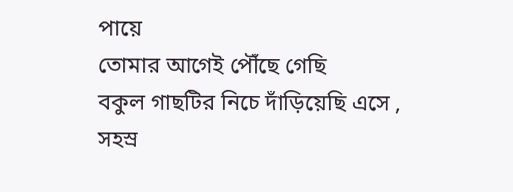পায়ে
তোমার আগেই পৌঁছে গেছি
বকুল গাছটির নিচে দাঁড়িয়েছি এসে ,
সহস্র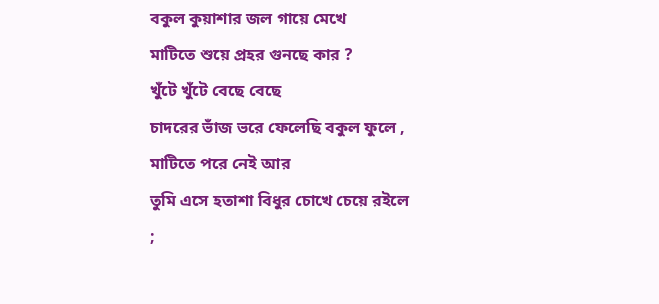বকুল কুয়াশার জল গায়ে মেখে
মাটিতে শুয়ে প্রহর গুনছে কার ?
খুঁটে খুঁটে বেছে বেছে
চাদরের ভাঁজ ভরে ফেলেছি বকুল ফুলে ,
মাটিতে পরে নেই আর
তুমি এসে হতাশা বিধুর চোখে চেয়ে রইলে ;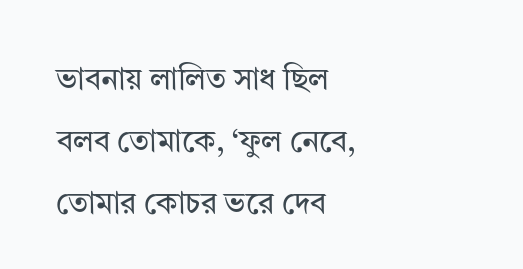ভাবনায় লালিত সাধ ছিল
বলব তোমাকে, ‘ফুল নেবে,
তোমার কোচর ভরে দেব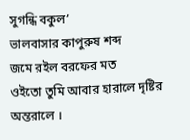সুগন্ধি বকুল’
ভালবাসার কাপুরুষ শব্দ
জমে রইল বরফের মত
ওইতো তুমি আবার হারালে দৃষ্টির অন্তরালে ।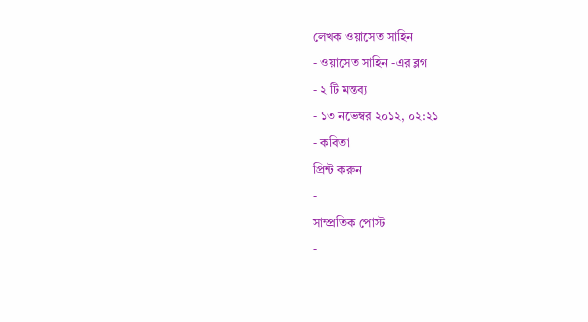লেখক ওয়াসেত সাহিন
- ওয়াসেত সাহিন -এর ব্লগ
- ২ টি মন্তব্য
- ১৩ নভেম্বর ২০১২, ০২:২১
- কবিতা
প্রিন্ট করুন
-
সাম্প্রতিক পোস্ট
-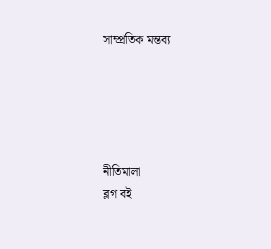সাম্প্রতিক মন্তব্য





নীতিমালা
ব্লগ বই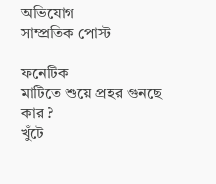অভিযোগ
সাম্প্রতিক পোস্ট

ফনেটিক
মাটিতে শুয়ে প্রহর গুনছে কার ?
খুঁটে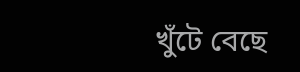খুঁটে বেছে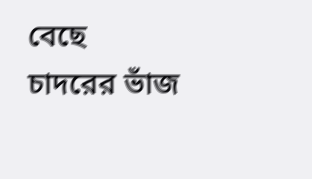বেছে
চাদরের ভাঁজ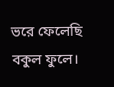ভরে ফেলেছি বকুল ফুলে।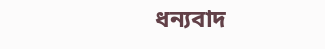ধন্যবাদ